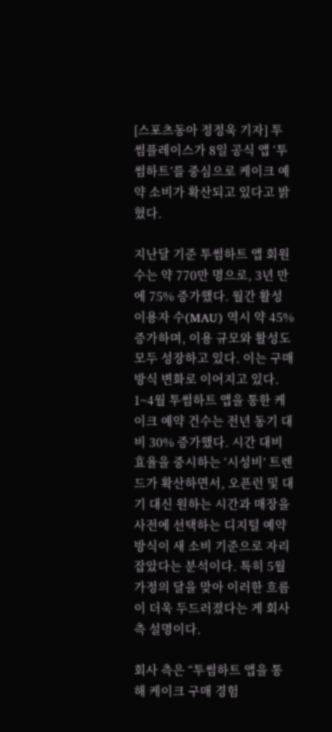[스포츠동아 정정욱 기자] 투썸플레이스가 8일 공식 앱 ‘투썸하트’를 중심으로 케이크 예약 소비가 확산되고 있다고 밝혔다.

지난달 기준 투썸하트 앱 회원 수는 약 770만 명으로, 3년 만에 75% 증가했다. 월간 활성 이용자 수(MAU) 역시 약 45% 증가하며, 이용 규모와 활성도 모두 성장하고 있다. 이는 구매 방식 변화로 이어지고 있다. 1~4월 투썸하트 앱을 통한 케이크 예약 건수는 전년 동기 대비 30% 증가했다. 시간 대비 효율을 중시하는 ‘시성비’ 트렌드가 확산하면서, 오픈런 및 대기 대신 원하는 시간과 매장을 사전에 선택하는 디지털 예약 방식이 새 소비 기준으로 자리 잡았다는 분석이다. 특히 5월 가정의 달을 맞아 이러한 흐름이 더욱 두드러졌다는 게 회사 측 설명이다.

회사 측은 “투썸하트 앱을 통해 케이크 구매 경험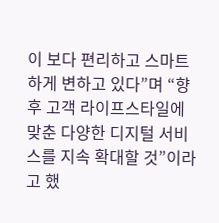이 보다 편리하고 스마트하게 변하고 있다”며 “향후 고객 라이프스타일에 맞춘 다양한 디지털 서비스를 지속 확대할 것”이라고 했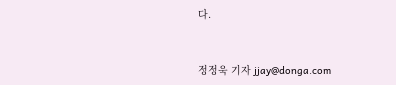다.



정정욱 기자 jjay@donga.com